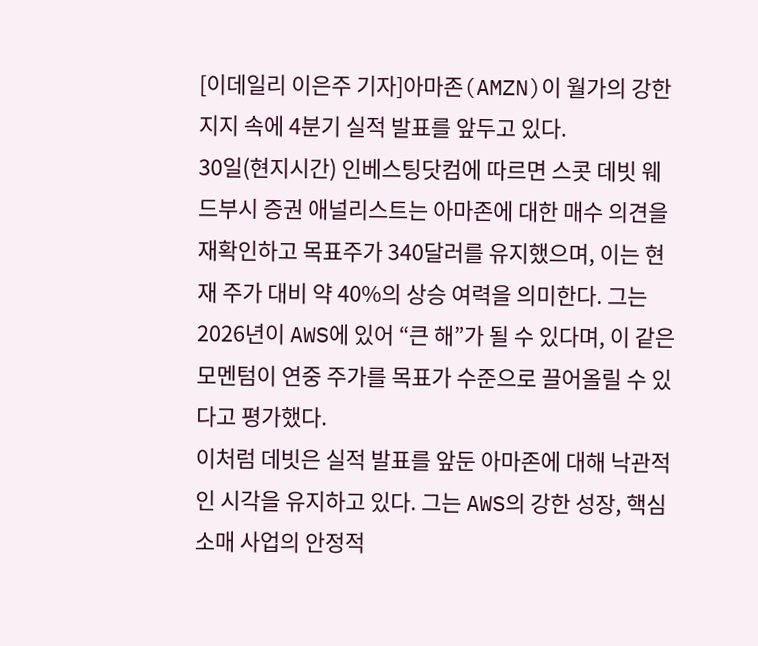[이데일리 이은주 기자]아마존(AMZN)이 월가의 강한 지지 속에 4분기 실적 발표를 앞두고 있다.
30일(현지시간) 인베스팅닷컴에 따르면 스콧 데빗 웨드부시 증권 애널리스트는 아마존에 대한 매수 의견을 재확인하고 목표주가 340달러를 유지했으며, 이는 현재 주가 대비 약 40%의 상승 여력을 의미한다. 그는 2026년이 AWS에 있어 “큰 해”가 될 수 있다며, 이 같은 모멘텀이 연중 주가를 목표가 수준으로 끌어올릴 수 있다고 평가했다.
이처럼 데빗은 실적 발표를 앞둔 아마존에 대해 낙관적인 시각을 유지하고 있다. 그는 AWS의 강한 성장, 핵심 소매 사업의 안정적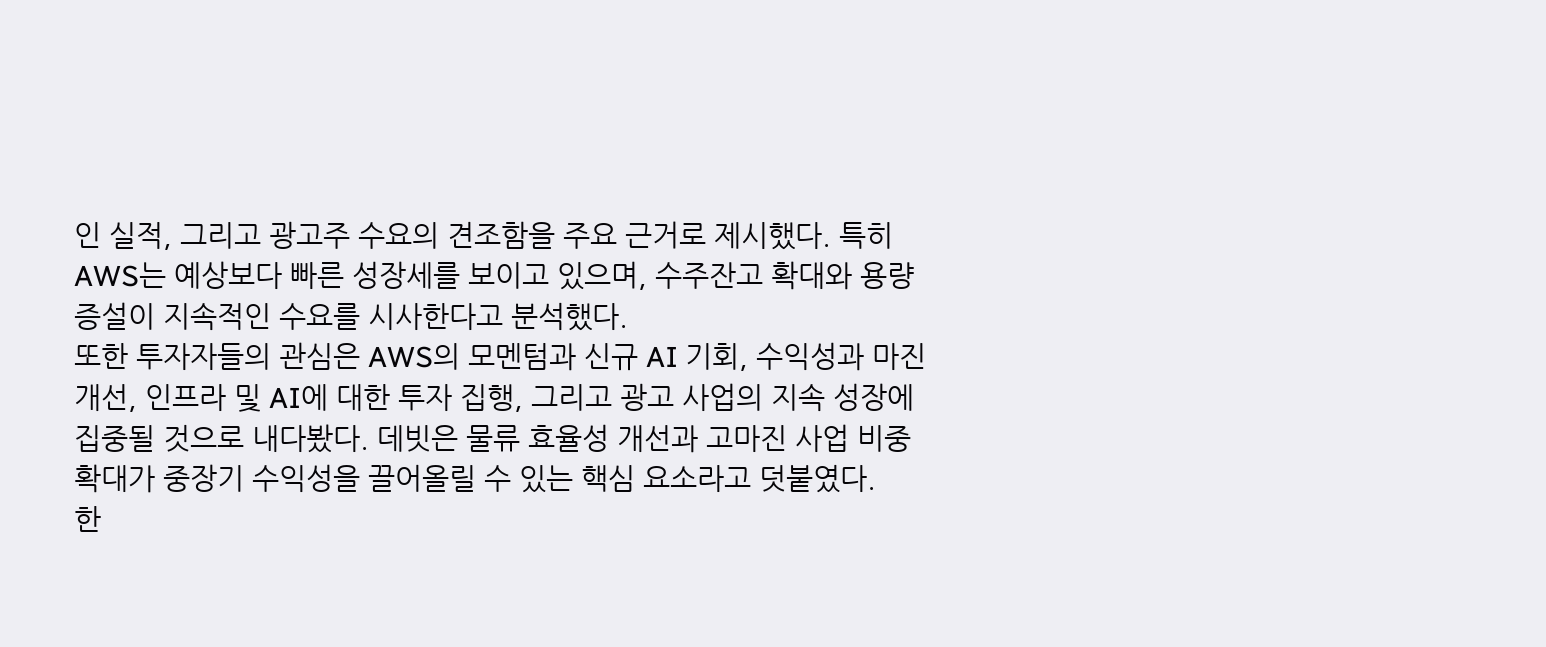인 실적, 그리고 광고주 수요의 견조함을 주요 근거로 제시했다. 특히 AWS는 예상보다 빠른 성장세를 보이고 있으며, 수주잔고 확대와 용량 증설이 지속적인 수요를 시사한다고 분석했다.
또한 투자자들의 관심은 AWS의 모멘텀과 신규 AI 기회, 수익성과 마진 개선, 인프라 및 AI에 대한 투자 집행, 그리고 광고 사업의 지속 성장에 집중될 것으로 내다봤다. 데빗은 물류 효율성 개선과 고마진 사업 비중 확대가 중장기 수익성을 끌어올릴 수 있는 핵심 요소라고 덧붙였다.
한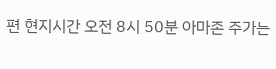편 현지시간 오전 8시 50분 아마존 주가는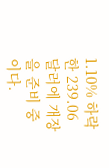1.10% 하락한 239.06달러에 개장을 준비 중이다.